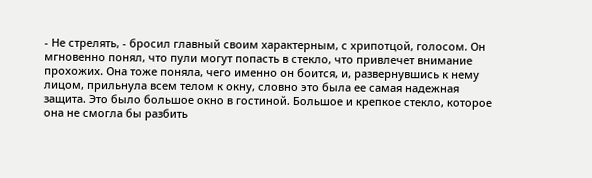- Не стрелять, - бросил главный своим характерным, с хрипотцой, голосом. Он мгновенно понял, что пули могут попасть в стекло, что привлечет внимание прохожих. Она тоже поняла, чего именно он боится, и, развернувшись к нему лицом, прильнула всем телом к окну, словно это была ее самая надежная защита. Это было большое окно в гостиной. Большое и крепкое стекло, которое она не смогла бы разбить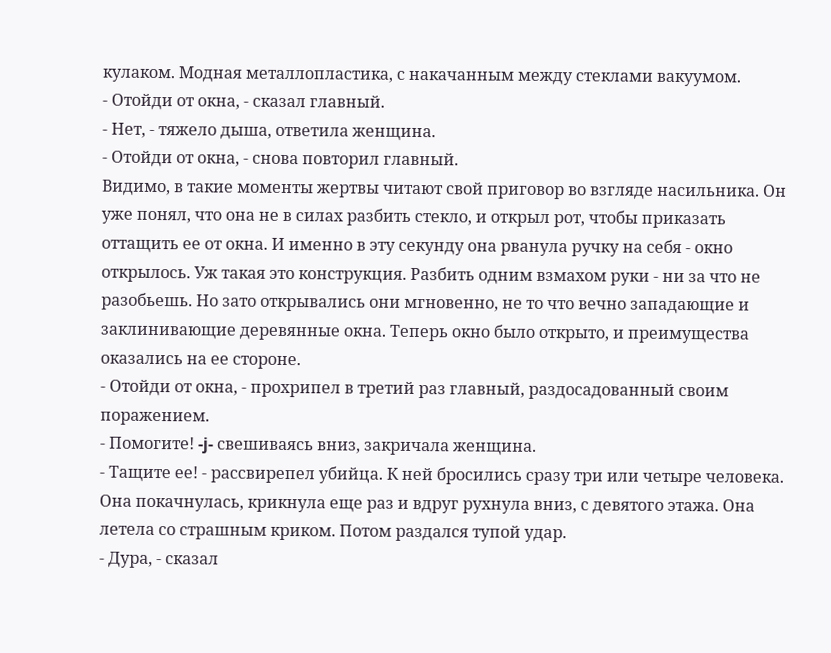кулаком. Модная металлопластика, с накачанным между стеклами вакуумом.
- Отойди от окна, - сказал главный.
- Нет, - тяжело дыша, ответила женщина.
- Отойди от окна, - снова повторил главный.
Видимо, в такие моменты жертвы читают свой приговор во взгляде насильника. Он уже понял, что она не в силах разбить стекло, и открыл рот, чтобы приказать оттащить ее от окна. И именно в эту секунду она рванула ручку на себя - окно открылось. Уж такая это конструкция. Разбить одним взмахом руки - ни за что не разобьешь. Но зато открывались они мгновенно, не то что вечно западающие и заклинивающие деревянные окна. Теперь окно было открыто, и преимущества оказались на ее стороне.
- Отойди от окна, - прохрипел в третий раз главный, раздосадованный своим поражением.
- Помогите! -j- свешиваясь вниз, закричала женщина.
- Тащите ее! - рассвирепел убийца. К ней бросились сразу три или четыре человека. Она покачнулась, крикнула еще раз и вдруг рухнула вниз, с девятого этажа. Она летела со страшным криком. Потом раздался тупой удар.
- Дура, - сказал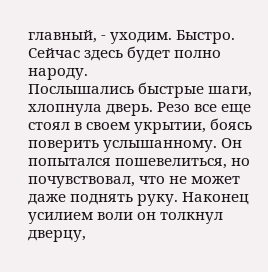главный, - уходим. Быстро. Сейчас здесь будет полно народу.
Послышались быстрые шаги, хлопнула дверь. Резо все еще стоял в своем укрытии, боясь поверить услышанному. Он попытался пошевелиться, но почувствовал, что не может даже поднять руку. Наконец усилием воли он толкнул дверцу,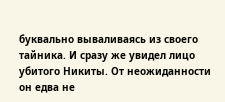буквально вываливаясь из своего тайника. И сразу же увидел лицо убитого Никиты. От неожиданности он едва не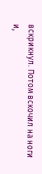вскрикнул. Потом вскочил на ноги и,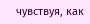чувствуя, как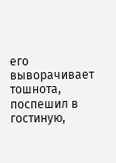его выворачивает тошнота, поспешил в гостиную,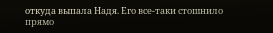откуда выпала Надя. Его все-таки стошнило прямо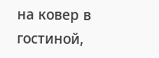на ковер в гостиной,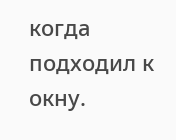когда подходил к окну.